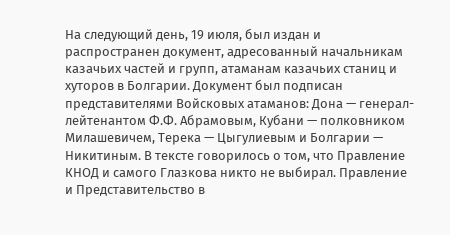На следующий день, 19 июля, был издан и распространен документ, адресованный начальникам казачьих частей и групп, атаманам казачьих станиц и хуторов в Болгарии. Документ был подписан представителями Войсковых атаманов: Дона — генерал-лейтенантом Ф.Ф. Абрамовым, Кубани — полковником Милашевичем, Терека — Цыгулиевым и Болгарии — Никитиным. В тексте говорилось о том, что Правление КНОД и самого Глазкова никто не выбирал. Правление и Представительство в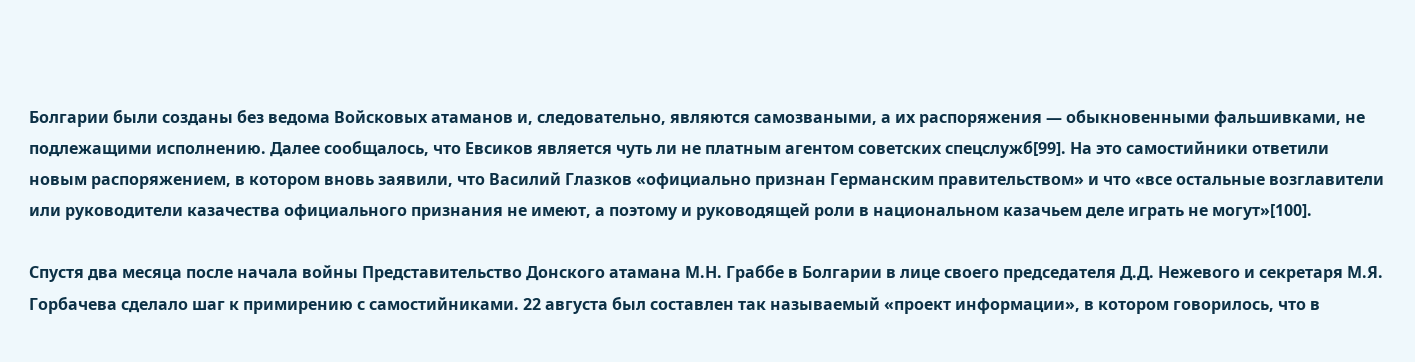Болгарии были созданы без ведома Войсковых атаманов и, следовательно, являются самозваными, а их распоряжения — обыкновенными фальшивками, не подлежащими исполнению. Далее сообщалось, что Евсиков является чуть ли не платным агентом советских спецслужб[99]. На это самостийники ответили новым распоряжением, в котором вновь заявили, что Василий Глазков «официально признан Германским правительством» и что «все остальные возглавители или руководители казачества официального признания не имеют, а поэтому и руководящей роли в национальном казачьем деле играть не могут»[100].

Спустя два месяца после начала войны Представительство Донского атамана М.Н. Граббе в Болгарии в лице своего председателя Д.Д. Нежевого и секретаря М.Я. Горбачева сделало шаг к примирению с самостийниками. 22 августа был составлен так называемый «проект информации», в котором говорилось, что в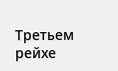Третьем рейхе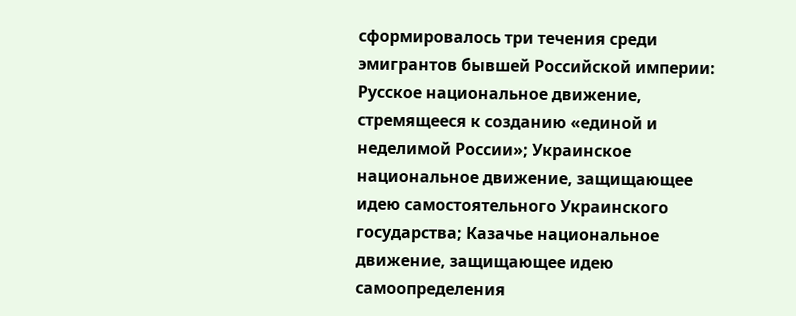сформировалось три течения среди эмигрантов бывшей Российской империи: Русское национальное движение, стремящееся к созданию «единой и неделимой России»; Украинское национальное движение, защищающее идею самостоятельного Украинского государства; Казачье национальное движение, защищающее идею самоопределения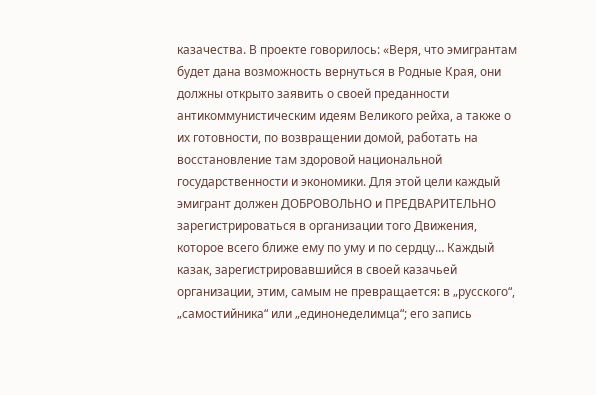казачества. В проекте говорилось: «Веря, что эмигрантам будет дана возможность вернуться в Родные Края, они должны открыто заявить о своей преданности антикоммунистическим идеям Великого рейха, а также о их готовности, по возвращении домой, работать на восстановление там здоровой национальной государственности и экономики. Для этой цели каждый эмигрант должен ДОБРОВОЛЬНО и ПРЕДВАРИТЕЛЬНО зарегистрироваться в организации того Движения, которое всего ближе ему по уму и по сердцу… Каждый казак, зарегистрировавшийся в своей казачьей организации, этим, самым не превращается: в „русского“, „самостийника“ или „единонеделимца“; его запись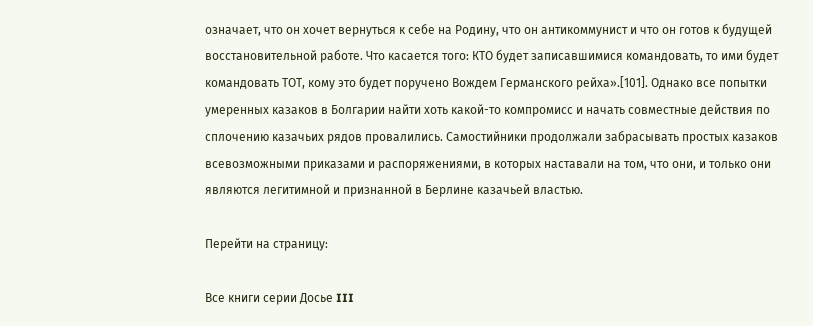означает, что он хочет вернуться к себе на Родину, что он антикоммунист и что он готов к будущей восстановительной работе. Что касается того: КТО будет записавшимися командовать, то ими будет командовать ТОТ, кому это будет поручено Вождем Германского рейха».[101]. Однако все попытки умеренных казаков в Болгарии найти хоть какой-то компромисс и начать совместные действия по сплочению казачьих рядов провалились. Самостийники продолжали забрасывать простых казаков всевозможными приказами и распоряжениями, в которых наставали на том, что они, и только они являются легитимной и признанной в Берлине казачьей властью.

Перейти на страницу:

Все книги серии Досье III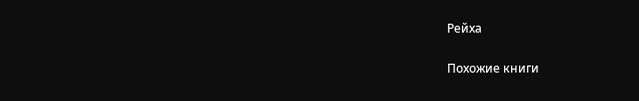Рейха

Похожие книги